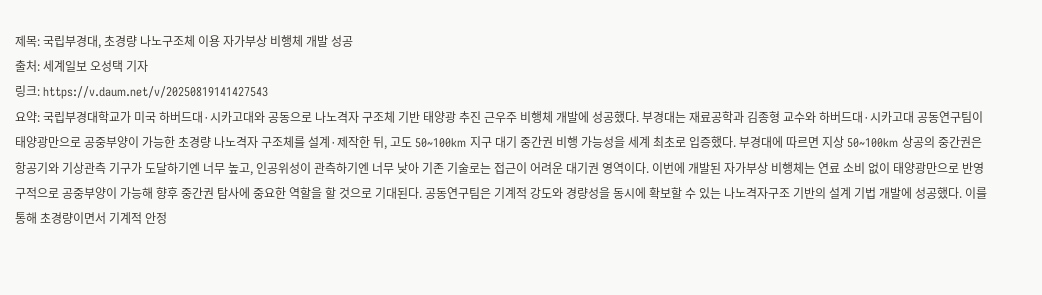제목: 국립부경대, 초경량 나노구조체 이용 자가부상 비행체 개발 성공
출처: 세계일보 오성택 기자
링크: https://v.daum.net/v/20250819141427543
요약: 국립부경대학교가 미국 하버드대·시카고대와 공동으로 나노격자 구조체 기반 태양광 추진 근우주 비행체 개발에 성공했다. 부경대는 재료공학과 김종형 교수와 하버드대·시카고대 공동연구팀이 태양광만으로 공중부양이 가능한 초경량 나노격자 구조체를 설계·제작한 뒤, 고도 50~100km 지구 대기 중간권 비행 가능성을 세계 최초로 입증했다. 부경대에 따르면 지상 50~100km 상공의 중간권은 항공기와 기상관측 기구가 도달하기엔 너무 높고, 인공위성이 관측하기엔 너무 낮아 기존 기술로는 접근이 어려운 대기권 영역이다. 이번에 개발된 자가부상 비행체는 연료 소비 없이 태양광만으로 반영구적으로 공중부양이 가능해 향후 중간권 탐사에 중요한 역할을 할 것으로 기대된다. 공동연구팀은 기계적 강도와 경량성을 동시에 확보할 수 있는 나노격자구조 기반의 설계 기법 개발에 성공했다. 이를 통해 초경량이면서 기계적 안정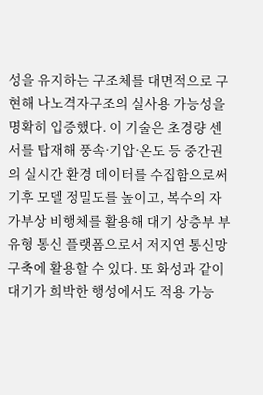성을 유지하는 구조체를 대면적으로 구현해 나노격자구조의 실사용 가능성을 명확히 입증했다. 이 기술은 초경량 센서를 탑재해 풍속·기압·온도 등 중간권의 실시간 환경 데이터를 수집함으로써 기후 모델 정밀도를 높이고, 복수의 자가부상 비행체를 활용해 대기 상층부 부유형 통신 플랫폼으로서 저지연 통신망 구축에 활용할 수 있다. 또 화성과 같이 대기가 희박한 행성에서도 적용 가능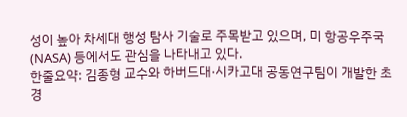성이 높아 차세대 행성 탐사 기술로 주목받고 있으며, 미 항공우주국(NASA) 등에서도 관심을 나타내고 있다.
한줄요약: 김종형 교수와 하버드대·시카고대 공동연구팀이 개발한 초경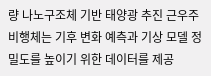량 나노구조체 기반 태양광 추진 근우주 비행체는 기후 변화 예측과 기상 모델 정밀도를 높이기 위한 데이터를 제공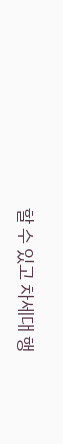할 수 있고 차세대 행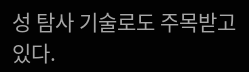성 탐사 기술로도 주목받고 있다.